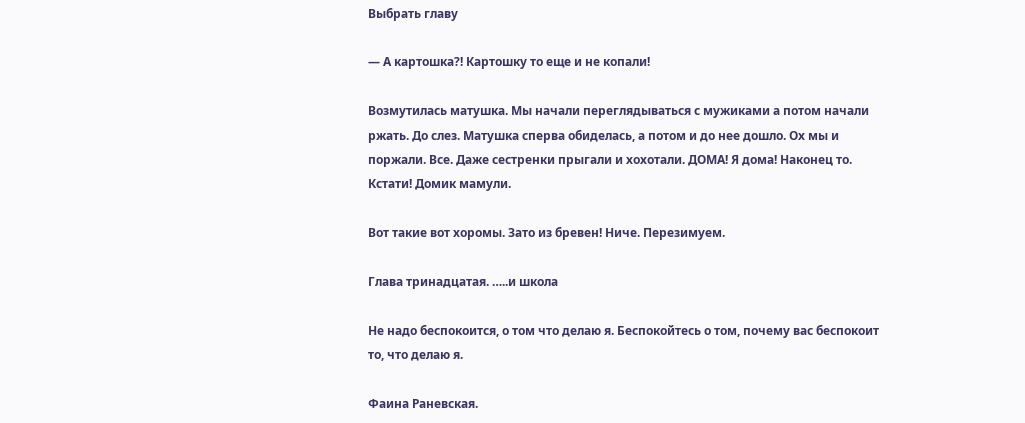Выбрать главу

— А картошка?! Картошку то еще и не копали!

Возмутилась матушка. Мы начали переглядываться с мужиками а потом начали ржать. До слез. Матушка сперва обиделась, а потом и до нее дошло. Ох мы и поржали. Все. Даже сестренки прыгали и хохотали. ДОМА! Я дома! Наконец то. Кстати! Домик мамули.

Вот такие вот хоромы. Зато из бревен! Ниче. Перезимуем.

Глава тринадцатая. …..и школа

Не надо беспокоится, о том что делаю я. Беспокойтесь о том, почему вас беспокоит то, что делаю я.

Фаина Раневская.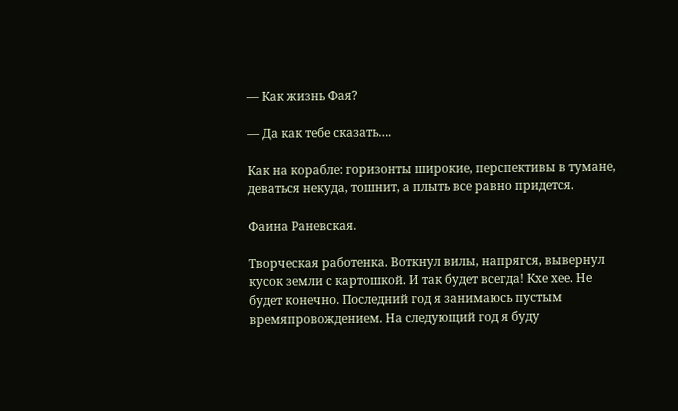— Как жизнь Фая?

— Да как тебе сказать….

Как на корабле: горизонты широкие, перспективы в тумане, деваться некуда, тошнит, а плыть все равно придется.

Фаина Раневская.

Творческая работенка. Воткнул вилы, напрягся, вывернул кусок земли с картошкой. И так будет всегда! Кхе хее. Не будет конечно. Последний год я занимаюсь пустым времяпровождением. На следующий год я буду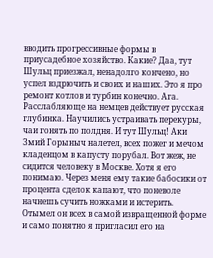вводить прогрессивные формы в приусадебное хозяйство. Какие? Даа, тут Шульц приезжал, ненадолго кончено, но успел вздрючить и своих и наших. Это я про ремонт котлов и турбин конечно. Ага. Расслабляюще на немцев действует русская глубинка. Научились устраивать перекуры, чаи гонять по полдня. И тут Шульц! Аки Змий Горыныч налетел, всех пожег и мечом кладенцом в капусту порубал. Вот жеж, не сидится человеку в Москве. Хотя я его понимаю. Через меня ему такие бабосики от процента сделок капают, что поневоле начнешь сучить ножками и истерить. Отымел он всех в самой извращенной форме и само понятно я пригласил его на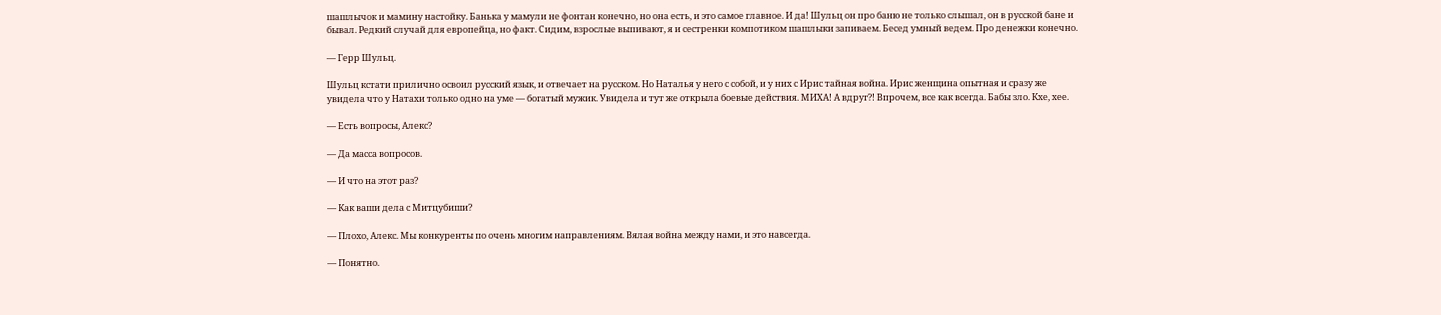шашлычок и мамину настойку. Банька у мамули не фонтан конечно, но она есть, и это самое главное. И да! Шульц он про баню не только слышал, он в русской бане и бывал. Редкий случай для европейца, но факт. Сидим, взрослые выпивают, я и сестренки компотиком шашлыки запиваем. Бесед умный ведем. Про денежки конечно.

— Герр Шульц.

Шульц кстати прилично освоил русский язык, и отвечает на русском. Но Наталья у него с собой, и у них с Ирис тайная война. Ирис женщина опытная и сразу же увидела что у Натахи только одно на уме — богатый мужик. Увидела и тут же открыла боевые действия. МИХА! А вдруг?! Впрочем, все как всегда. Бабы зло. Кхе, хее.

— Есть вопросы, Алекс?

— Да масса вопросов.

— И что на этот раз?

— Как ваши дела с Митцубиши?

— Плохо, Алекс. Мы конкуренты по очень многим направлениям. Вялая война между нами, и это навсегда.

— Понятно.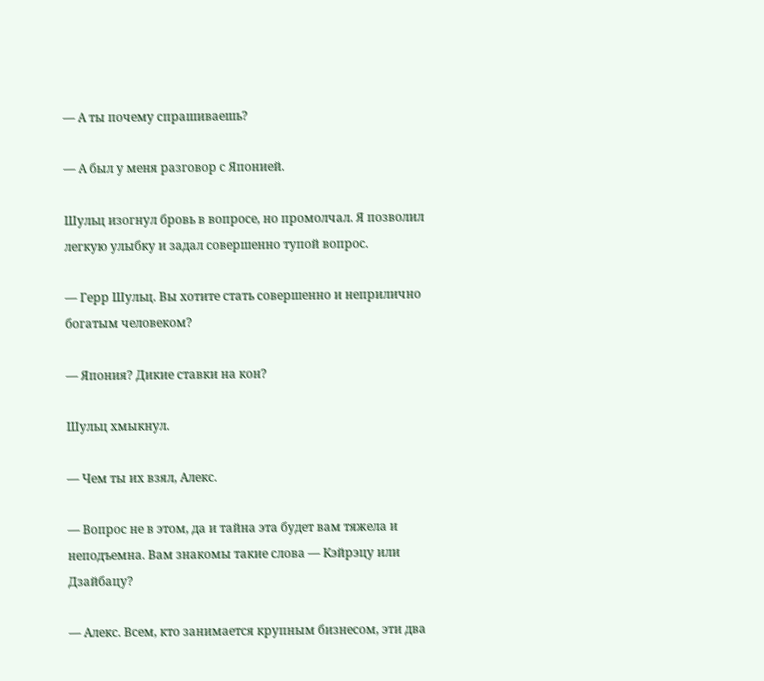— А ты почему спрашиваешь?

— А был у меня разговор с Японией.

Шульц изогнул бровь в вопросе, но промолчал. Я позволил легкую улыбку и задал совершенно тупой вопрос.

— Герр Шульц. Вы хотите стать совершенно и неприлично богатым человеком?

— Япония? Дикие ставки на кон?

Шульц хмыкнул.

— Чем ты их взял, Алекс.

— Вопрос не в этом, да и тайна эта будет вам тяжела и неподъемна. Вам знакомы такие слова — Кэйрэцу или Дзайбацу?

— Алекс. Всем, кто занимается крупным бизнесом, эти два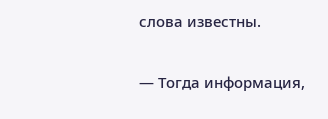слова известны.

— Тогда информация,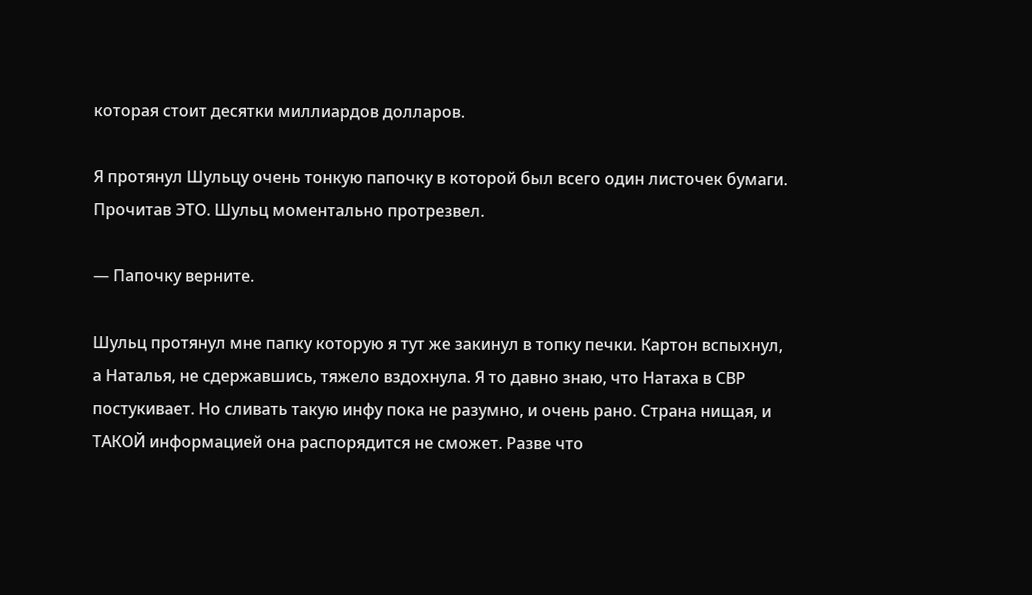которая стоит десятки миллиардов долларов.

Я протянул Шульцу очень тонкую папочку в которой был всего один листочек бумаги. Прочитав ЭТО. Шульц моментально протрезвел.

— Папочку верните.

Шульц протянул мне папку которую я тут же закинул в топку печки. Картон вспыхнул, а Наталья, не сдержавшись, тяжело вздохнула. Я то давно знаю, что Натаха в СВР постукивает. Но сливать такую инфу пока не разумно, и очень рано. Страна нищая, и ТАКОЙ информацией она распорядится не сможет. Разве что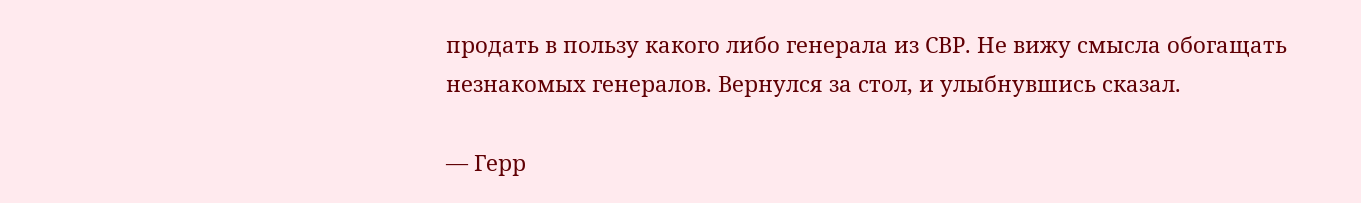продать в пользу какого либо генерала из СВР. Не вижу смысла обогащать незнакомых генералов. Вернулся за стол, и улыбнувшись сказал.

— Герр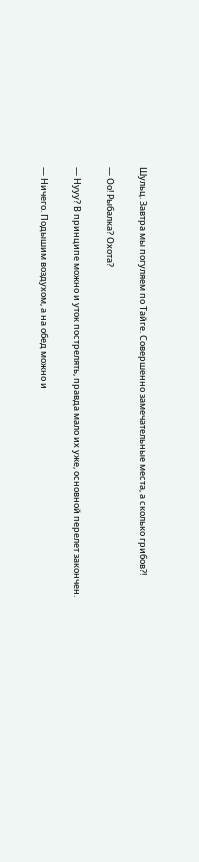Шульц. Завтра мы погуляем по Тайге. Совершенно замечательные места, а сколько грибов?!

— Оо! Рыбалка? Охота?

— Нууу? В принципе можно и уток пострелять, правда мало их уже, основной перелет закончен.

— Ничего. Подышим воздухом, а на обед можно и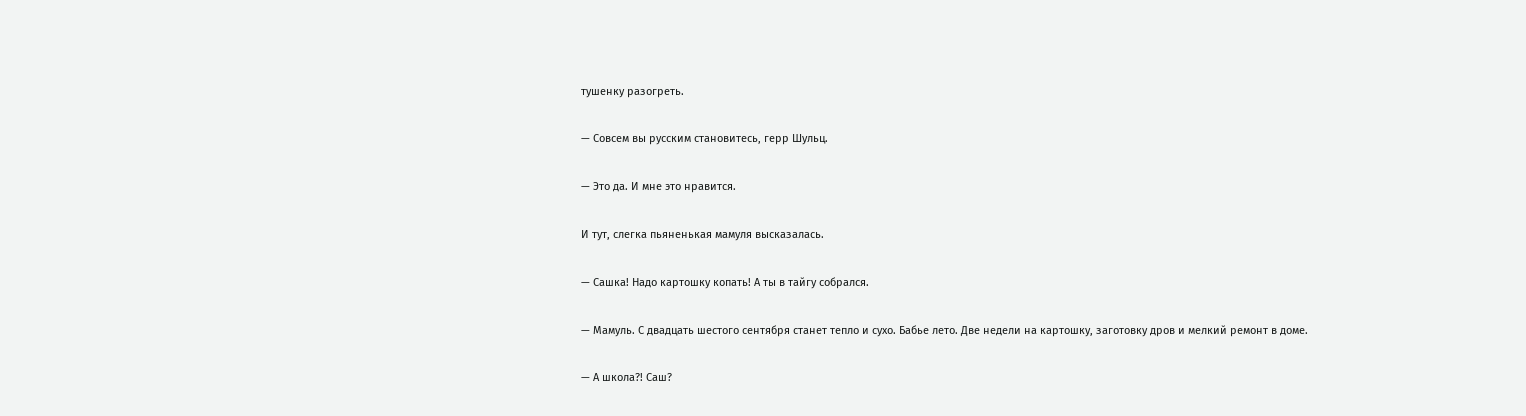тушенку разогреть.

— Совсем вы русским становитесь, герр Шульц.

— Это да. И мне это нравится.

И тут, слегка пьяненькая мамуля высказалась.

— Сашка! Надо картошку копать! А ты в тайгу собрался.

— Мамуль. С двадцать шестого сентября станет тепло и сухо. Бабье лето. Две недели на картошку, заготовку дров и мелкий ремонт в доме.

— А школа?! Саш?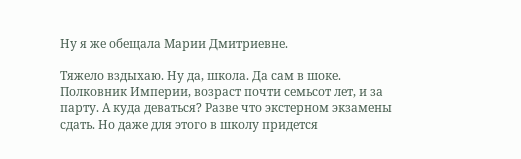Ну я же обещала Марии Дмитриевне.

Тяжело вздыхаю. Ну да, школа. Да сам в шоке. Полковник Империи, возраст почти семьсот лет, и за парту. А куда деваться? Разве что экстерном экзамены сдать. Но даже для этого в школу придется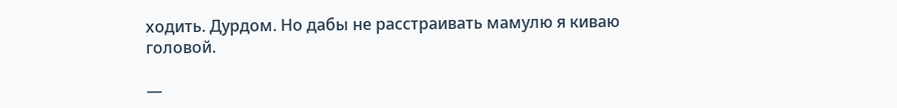ходить. Дурдом. Но дабы не расстраивать мамулю я киваю головой.

—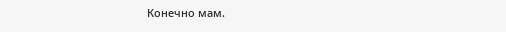Конечно мам.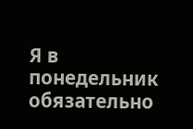Я в понедельник обязательно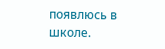появлюсь в школе.